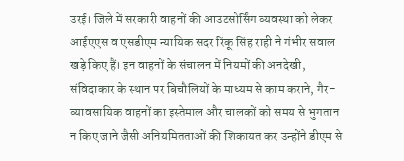उरई। जिले में सरकारी वाहनों की आउटसोर्सिंग व्यवस्था को लेकर आईएएस व एसडीएम न्यायिक सदर रिंकू सिंह राही ने गंभीर सवाल खड़े किए हैं। इन वाहनों के संचालन में नियमों की अनदेखी, संविदाकार के स्थान पर बिचौलियों के माध्यम से काम कराने, गैर-व्यावसायिक वाहनों का इस्तेमाल और चालकों को समय से भुगतान न किए जाने जैसी अनियमितताओं की शिकायत कर उन्होंने डीएम से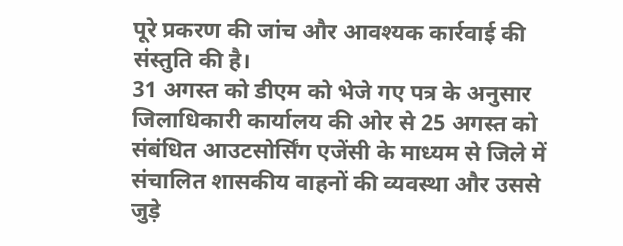पूरे प्रकरण की जांच और आवश्यक कार्रवाई की संस्तुति की है।
31 अगस्त को डीएम को भेजे गए पत्र के अनुसार जिलाधिकारी कार्यालय की ओर से 25 अगस्त को संबंधित आउटसोर्सिंग एजेंसी के माध्यम से जिले में संचालित शासकीय वाहनों की व्यवस्था और उससे जुड़े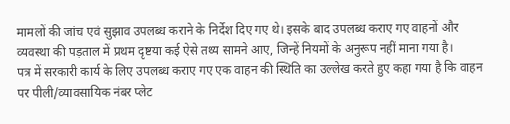मामलों की जांच एवं सुझाव उपलब्ध कराने के निर्देश दिए गए थे। इसके बाद उपलब्ध कराए गए वाहनों और व्यवस्था की पड़ताल में प्रथम दृष्टया कई ऐसे तथ्य सामने आए, जिन्हें नियमों के अनुरूप नहीं माना गया है।
पत्र में सरकारी कार्य के लिए उपलब्ध कराए गए एक वाहन की स्थिति का उल्लेख करते हुए कहा गया है कि वाहन पर पीली/व्यावसायिक नंबर प्लेट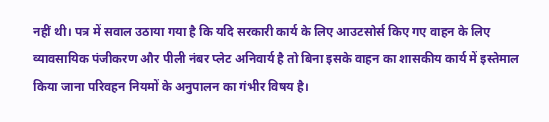नहीं थी। पत्र में सवाल उठाया गया है कि यदि सरकारी कार्य के लिए आउटसोर्स किए गए वाहन के लिए व्यावसायिक पंजीकरण और पीली नंबर प्लेट अनिवार्य है तो बिना इसके वाहन का शासकीय कार्य में इस्तेमाल किया जाना परिवहन नियमों के अनुपालन का गंभीर विषय है।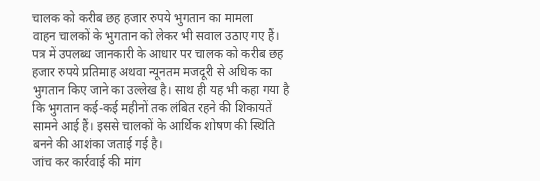चालक को करीब छह हजार रुपये भुगतान का मामला
वाहन चालकों के भुगतान को लेकर भी सवाल उठाए गए हैं। पत्र में उपलब्ध जानकारी के आधार पर चालक को करीब छह हजार रुपये प्रतिमाह अथवा न्यूनतम मजदूरी से अधिक का भुगतान किए जाने का उल्लेख है। साथ ही यह भी कहा गया है कि भुगतान कई-कई महीनों तक लंबित रहने की शिकायतें सामने आई हैं। इससे चालकों के आर्थिक शोषण की स्थिति बनने की आशंका जताई गई है।
जांच कर कार्रवाई की मांग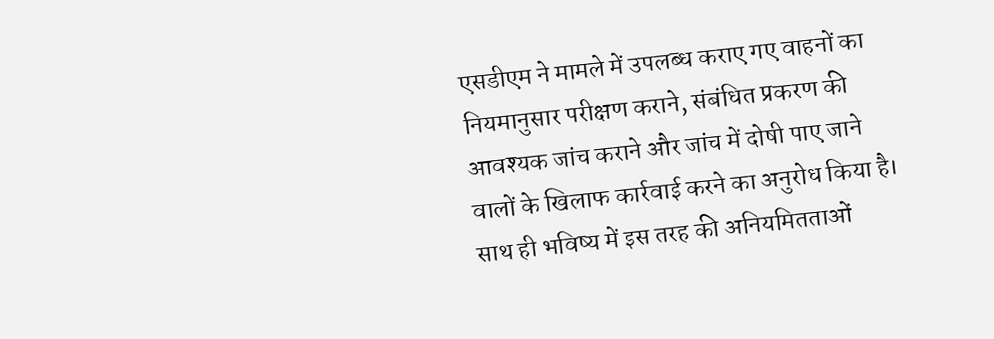एसडीएम ने मामले में उपलब्ध कराए गए वाहनों का नियमानुसार परीक्षण कराने, संबंधित प्रकरण की आवश्यक जांच कराने और जांच में दोषी पाए जाने वालों के खिलाफ कार्रवाई करने का अनुरोध किया है। साथ ही भविष्य में इस तरह की अनियमितताओं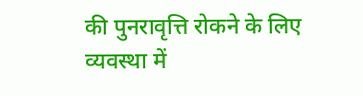की पुनरावृत्ति रोकने के लिए व्यवस्था में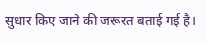सुधार किए जाने की जरूरत बताई गई है।